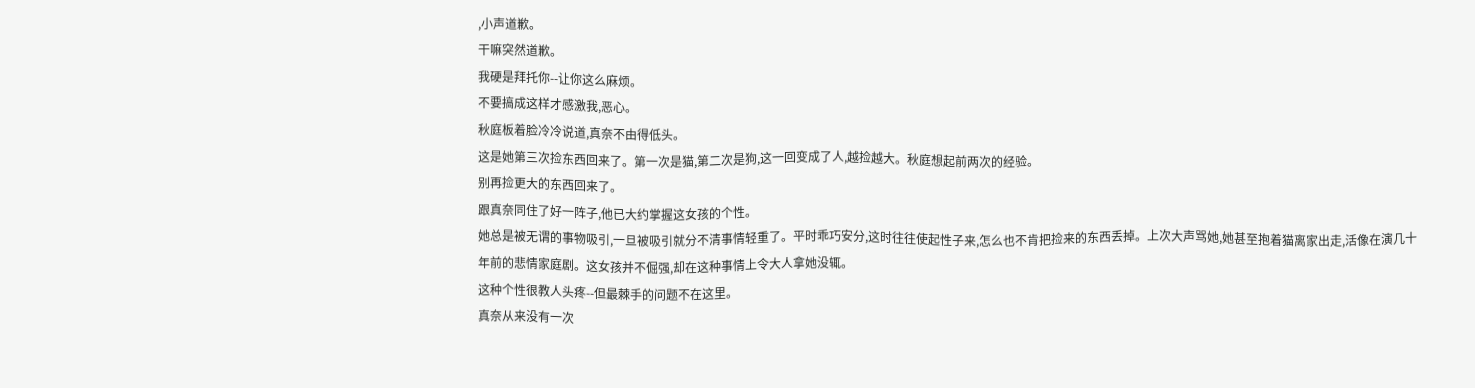,小声道歉。
干嘛突然道歉。
我硬是拜托你--让你这么麻烦。
不要搞成这样才感激我,恶心。
秋庭板着脸冷冷说道,真奈不由得低头。
这是她第三次捡东西回来了。第一次是猫,第二次是狗,这一回变成了人,越捡越大。秋庭想起前两次的经验。
别再捡更大的东西回来了。
跟真奈同住了好一阵子,他已大约掌握这女孩的个性。
她总是被无谓的事物吸引,一旦被吸引就分不清事情轻重了。平时乖巧安分,这时往往使起性子来,怎么也不肯把捡来的东西丢掉。上次大声骂她,她甚至抱着猫离家出走,活像在演几十年前的悲情家庭剧。这女孩并不倔强,却在这种事情上令大人拿她没辄。
这种个性很教人头疼--但最棘手的问题不在这里。
真奈从来没有一次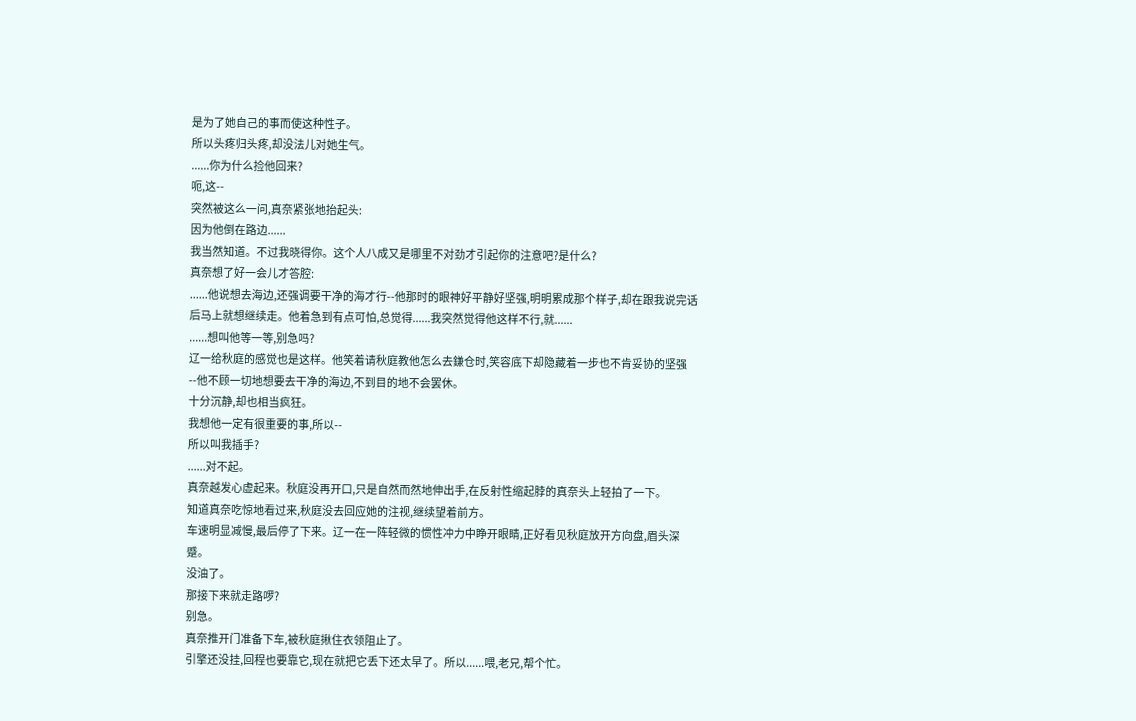是为了她自己的事而使这种性子。
所以头疼归头疼,却没法儿对她生气。
......你为什么捡他回来?
呃,这--
突然被这么一问,真奈紧张地抬起头:
因为他倒在路边......
我当然知道。不过我晓得你。这个人八成又是哪里不对劲才引起你的注意吧?是什么?
真奈想了好一会儿才答腔:
......他说想去海边,还强调要干净的海才行--他那时的眼神好平静好坚强,明明累成那个样子,却在跟我说完话后马上就想继续走。他着急到有点可怕,总觉得......我突然觉得他这样不行,就......
......想叫他等一等,别急吗?
辽一给秋庭的感觉也是这样。他笑着请秋庭教他怎么去鎌仓时,笑容底下却隐藏着一步也不肯妥协的坚强--他不顾一切地想要去干净的海边,不到目的地不会罢休。
十分沉静,却也相当疯狂。
我想他一定有很重要的事,所以--
所以叫我插手?
......对不起。
真奈越发心虚起来。秋庭没再开口,只是自然而然地伸出手,在反射性缩起脖的真奈头上轻拍了一下。
知道真奈吃惊地看过来,秋庭没去回应她的注视,继续望着前方。
车速明显减慢,最后停了下来。辽一在一阵轻微的惯性冲力中睁开眼睛,正好看见秋庭放开方向盘,眉头深蹙。
没油了。
那接下来就走路啰?
别急。
真奈推开门准备下车,被秋庭揪住衣领阻止了。
引擎还没挂,回程也要靠它,现在就把它丢下还太早了。所以......喂,老兄,帮个忙。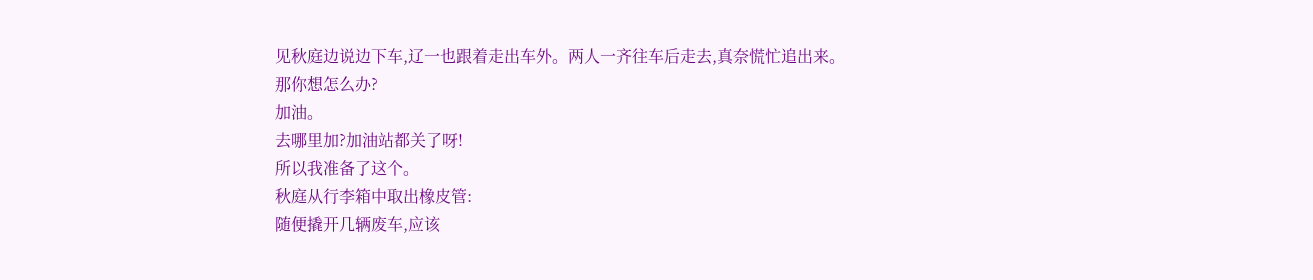见秋庭边说边下车,辽一也跟着走出车外。两人一齐往车后走去,真奈慌忙追出来。
那你想怎么办?
加油。
去哪里加?加油站都关了呀!
所以我准备了这个。
秋庭从行李箱中取出橡皮管:
随便撬开几辆废车,应该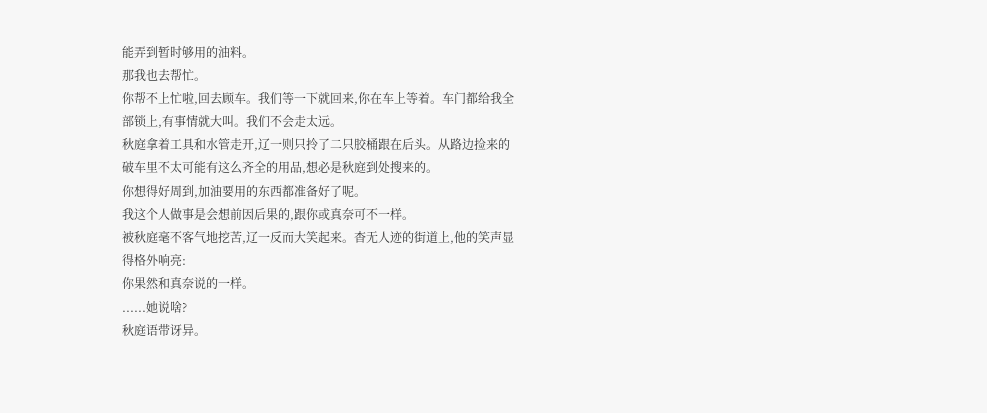能弄到暂时够用的油料。
那我也去帮忙。
你帮不上忙啦,回去顾车。我们等一下就回来,你在车上等着。车门都给我全部锁上,有事情就大叫。我们不会走太远。
秋庭拿着工具和水管走开,辽一则只拎了二只胶桶跟在后头。从路边捡来的破车里不太可能有这么齐全的用品,想必是秋庭到处搜来的。
你想得好周到,加油要用的东西都准备好了呢。
我这个人做事是会想前因后果的,跟你或真奈可不一样。
被秋庭毫不客气地挖苦,辽一反而大笑起来。杳无人迹的街道上,他的笑声显得格外响亮:
你果然和真奈说的一样。
......她说啥?
秋庭语带讶异。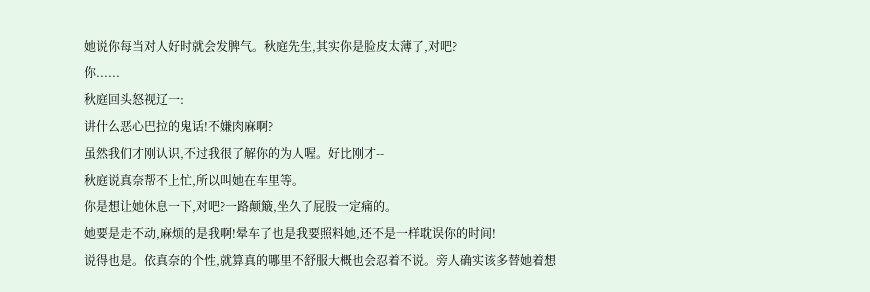她说你每当对人好时就会发脾气。秋庭先生,其实你是脸皮太薄了,对吧?
你......
秋庭回头怒视辽一:
讲什么恶心巴拉的鬼话!不嫌肉麻啊?
虽然我们才刚认识,不过我很了解你的为人喔。好比刚才--
秋庭说真奈帮不上忙,所以叫她在车里等。
你是想让她休息一下,对吧?一路颠簸,坐久了屁股一定痛的。
她要是走不动,麻烦的是我啊!晕车了也是我要照料她,还不是一样耽误你的时间!
说得也是。依真奈的个性,就算真的哪里不舒服大概也会忍着不说。旁人确实该多替她着想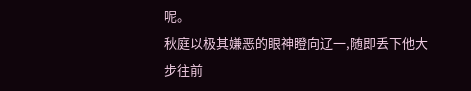呢。
秋庭以极其嫌恶的眼神瞪向辽一,随即丢下他大步往前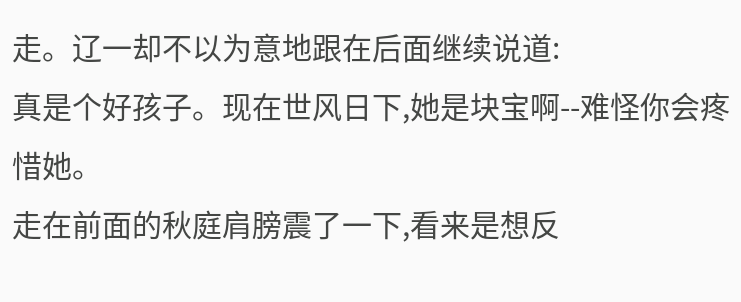走。辽一却不以为意地跟在后面继续说道:
真是个好孩子。现在世风日下,她是块宝啊--难怪你会疼惜她。
走在前面的秋庭肩膀震了一下,看来是想反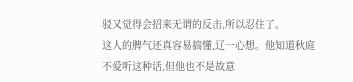驳又觉得会招来无谓的反击,所以忍住了。
这人的脾气还真容易搞懂,辽一心想。他知道秋庭不爱听这种话,但他也不是故意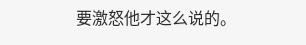要激怒他才这么说的。